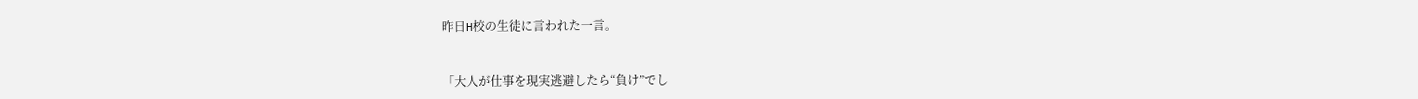昨日H校の生徒に言われた一言。


「大人が仕事を現実逃避したら“負け”でし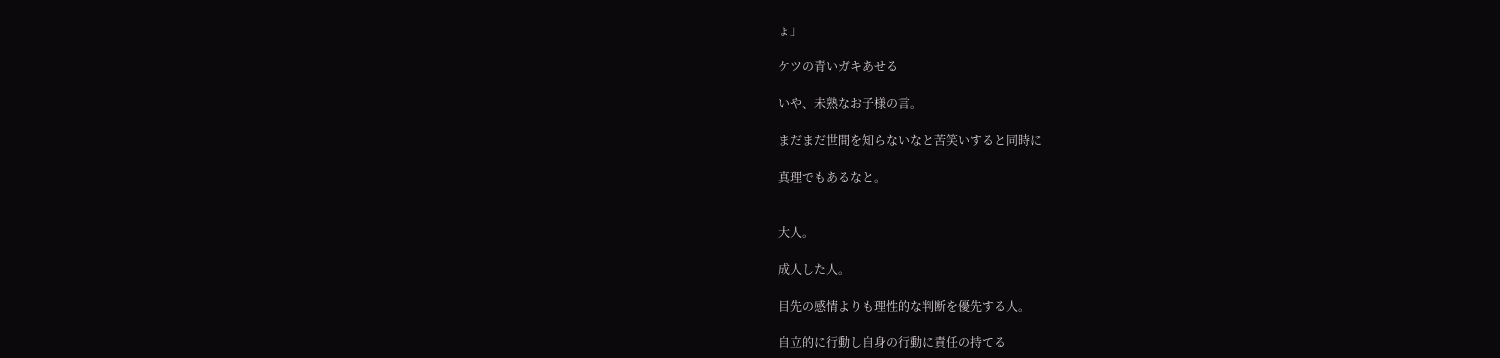ょ」

ケツの青いガキあせる

いや、未熟なお子様の言。

まだまだ世間を知らないなと苦笑いすると同時に

真理でもあるなと。


大人。

成人した人。

目先の感情よりも理性的な判断を優先する人。

自立的に行動し自身の行動に責任の持てる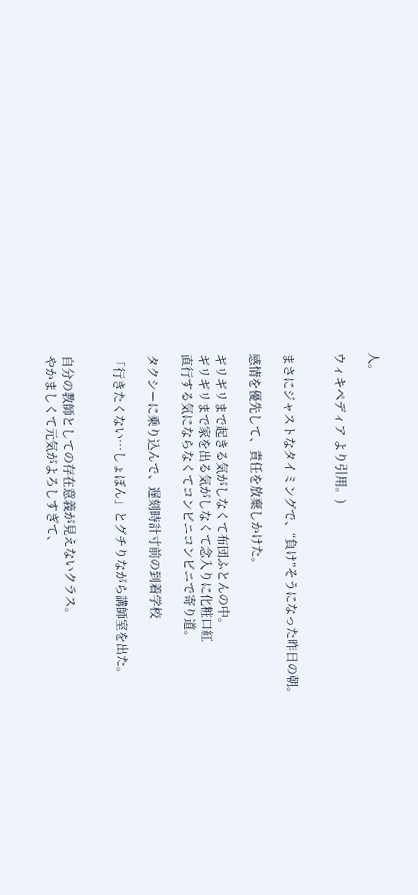人。

ウィキペディア より引用。)


まさにジャストなタイミングで、“負け”そうになった昨日の朝。

感情を優先して、責任を放棄しかけた。

ギリギリまで起きる気がしなくて布団ふとんの中。
ギリギリまで家を出る気がしなくて念入りに化粧口紅
直行する気にならなくてコンビニコンビニで寄り道。

タクシーに乗り込んで、遅刻時計寸前の到着学校

「行きたくない…しょぼん」とグチりながら講師室を出た。


自分の教師としての存在意義が見えないクラス。
やかましくて元気がよろしすぎて、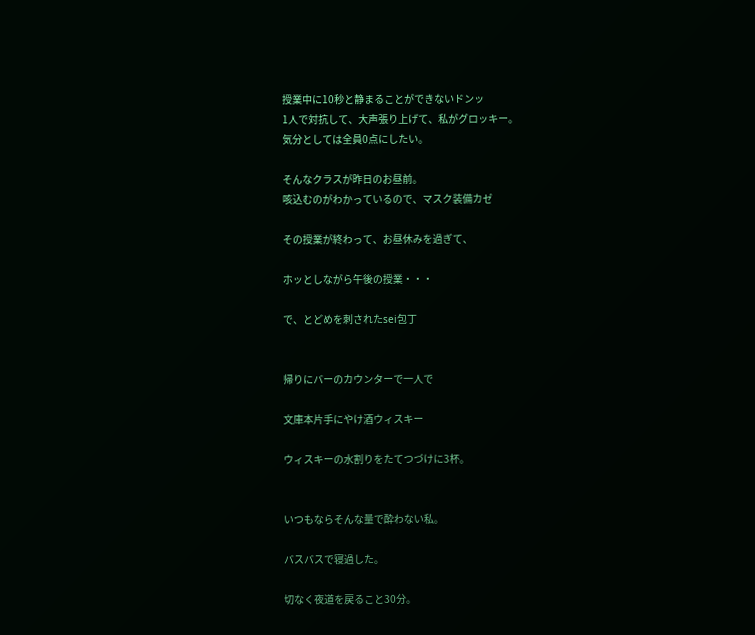授業中に10秒と静まることができないドンッ
1人で対抗して、大声張り上げて、私がグロッキー。
気分としては全員0点にしたい。

そんなクラスが昨日のお昼前。
咳込むのがわかっているので、マスク装備カゼ

その授業が終わって、お昼休みを過ぎて、

ホッとしながら午後の授業・・・

で、とどめを刺されたsei包丁


帰りにバーのカウンターで一人で

文庫本片手にやけ酒ウィスキー

ウィスキーの水割りをたてつづけに3杯。


いつもならそんな量で酔わない私。

バスバスで寝過した。

切なく夜道を戻ること30分。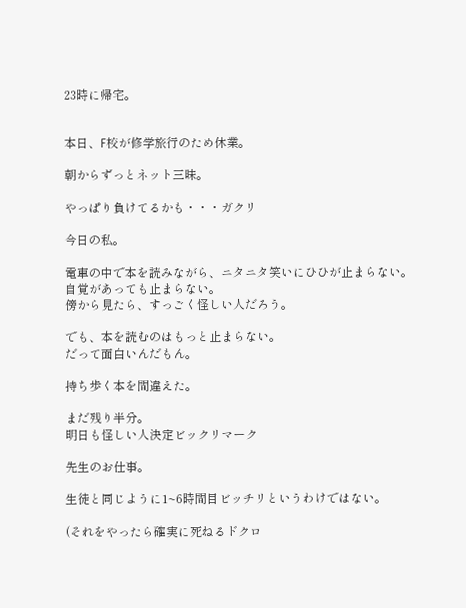23時に帰宅。


本日、F校が修学旅行のため休業。

朝からずっとネット三昧。

やっぱり負けてるかも・・・ガクリ

今日の私。

電車の中で本を読みながら、ニタニタ笑いにひひが止まらない。
自覚があっても止まらない。
傍から見たら、すっごく怪しい人だろう。

でも、本を読むのはもっと止まらない。
だって面白いんだもん。

持ち歩く本を間違えた。

まだ残り半分。
明日も怪しい人決定ビックリマーク

先生のお仕事。

生徒と同じように1~6時間目ビッチリというわけではない。

(それをやったら確実に死ねるドクロ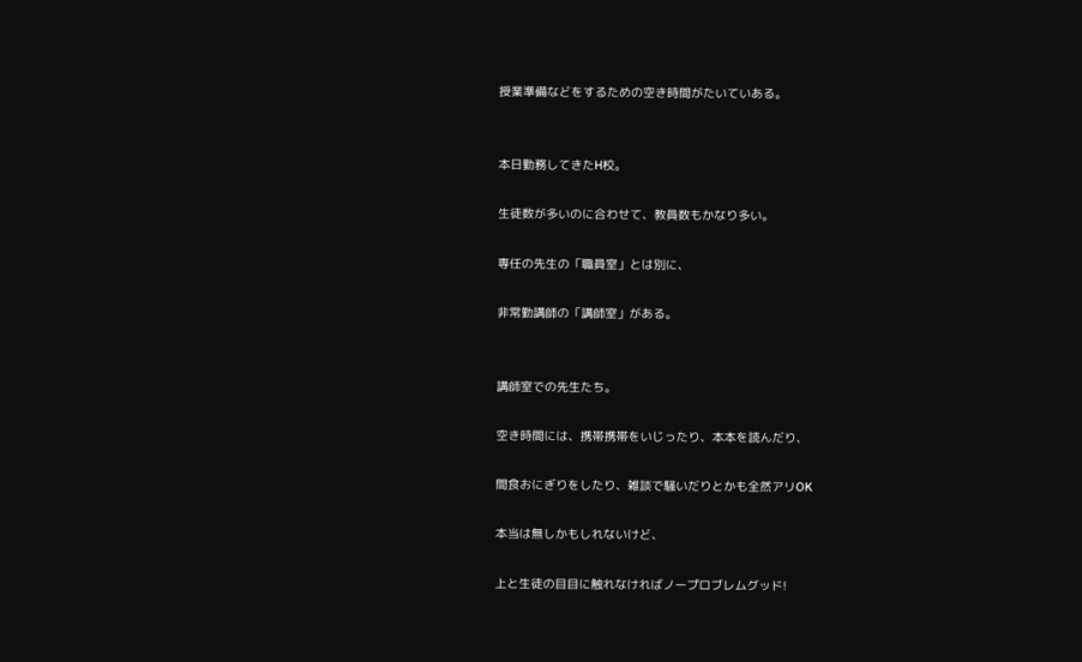授業準備などをするための空き時間がたいていある。


本日勤務してきたH校。

生徒数が多いのに合わせて、教員数もかなり多い。

専任の先生の「職員室」とは別に、

非常勤講師の「講師室」がある。


講師室での先生たち。

空き時間には、携帯携帯をいじったり、本本を読んだり、

間食おにぎりをしたり、雑談で騒いだりとかも全然アリOK

本当は無しかもしれないけど、

上と生徒の目目に触れなければノープロブレムグッド!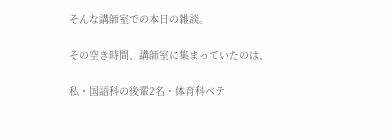そんな講師室での本日の雑談。

その空き時間、講師室に集まっていたのは、

私・国語科の後輩2名・体育科ベテ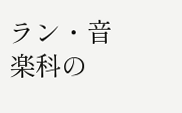ラン・音楽科の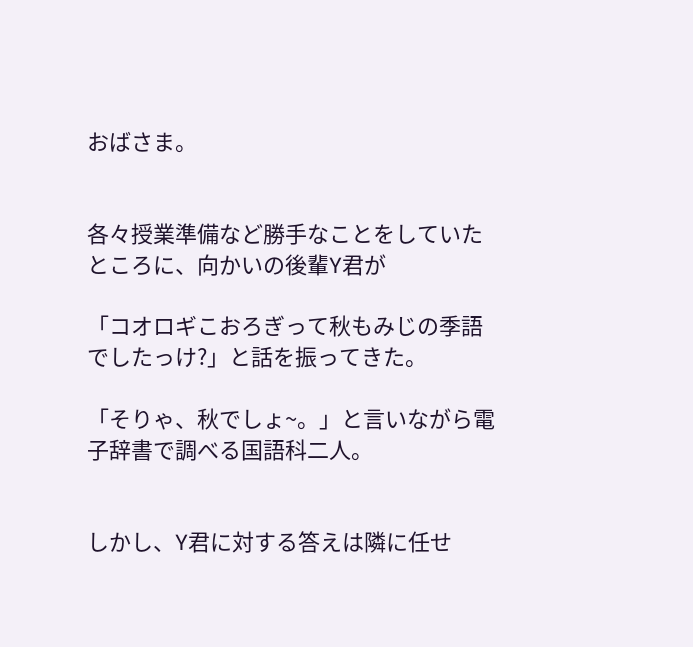おばさま。


各々授業準備など勝手なことをしていたところに、向かいの後輩Y君が

「コオロギこおろぎって秋もみじの季語でしたっけ?」と話を振ってきた。

「そりゃ、秋でしょ~。」と言いながら電子辞書で調べる国語科二人。


しかし、Y君に対する答えは隣に任せ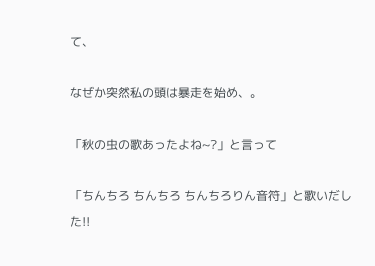て、

なぜか突然私の頭は暴走を始め、。

「秋の虫の歌あったよね~?」と言って

「ちんちろ ちんちろ ちんちろりん音符」と歌いだした!!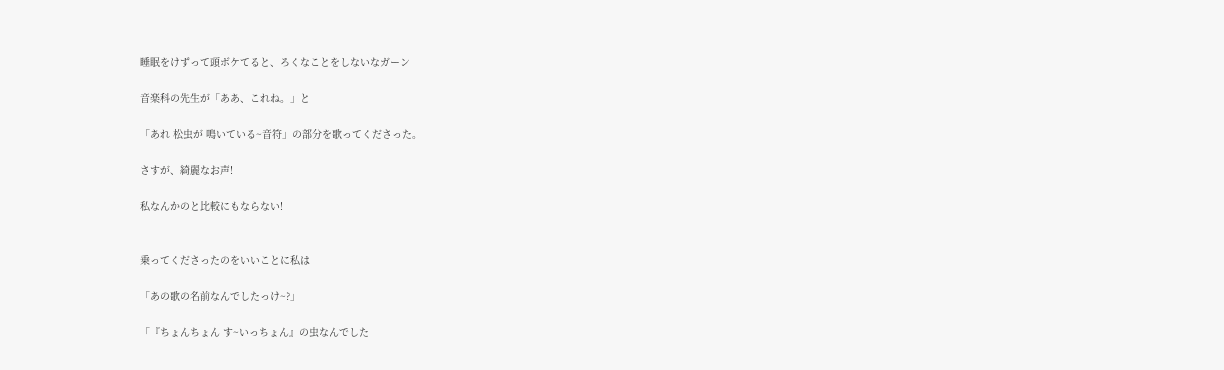睡眠をけずって頭ボケてると、ろくなことをしないなガーン

音楽科の先生が「ああ、これね。」と

「あれ 松虫が 鳴いている~音符」の部分を歌ってくださった。

さすが、綺麗なお声!

私なんかのと比較にもならない!


乗ってくださったのをいいことに私は

「あの歌の名前なんでしたっけ~?」

「『ちょんちょん す~いっちょん』の虫なんでした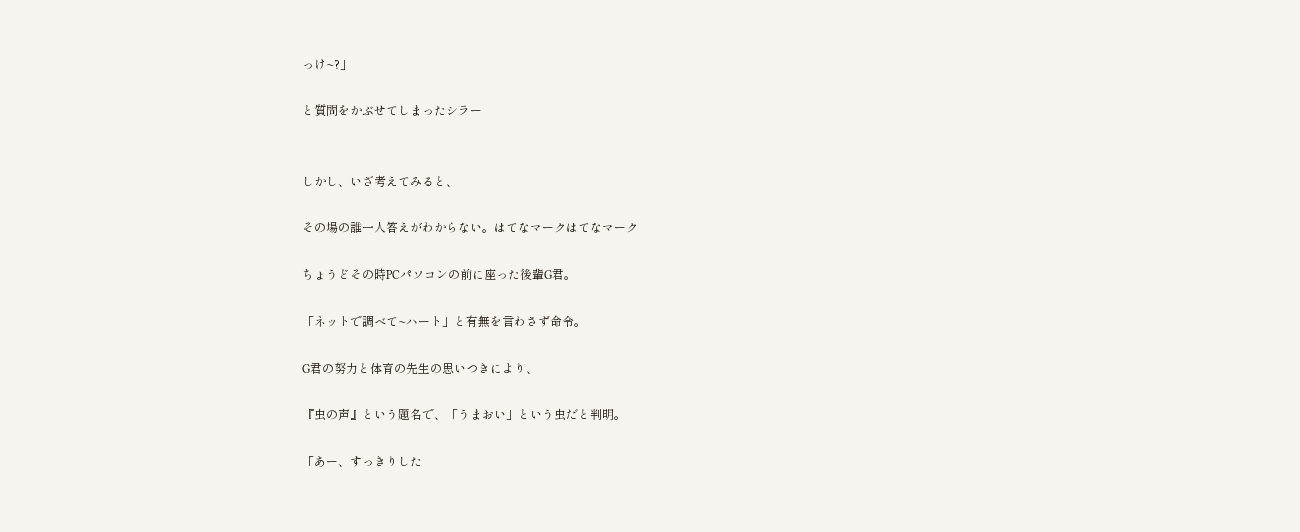っけ~?」

と質問をかぶせてしまったシラー


しかし、いざ考えてみると、

その場の誰一人答えがわからない。はてなマークはてなマーク

ちょうどその時PCパソコンの前に座った後輩G君。

「ネットで調べて~ハート」と有無を言わさず命令。

G君の努力と体育の先生の思いつきにより、

『虫の声』という題名で、「うまおい」という虫だと判明。

「あー、すっきりした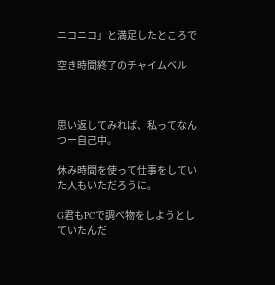ニコニコ」と満足したところで

空き時間終了のチャイムベル



思い返してみれば、私ってなんつー自己中。

休み時間を使って仕事をしていた人もいただろうに。

G君もPCで調べ物をしようとしていたんだ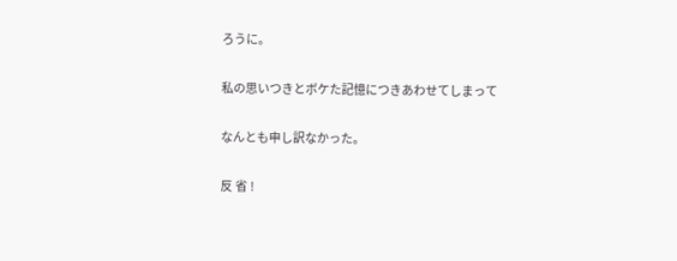ろうに。

私の思いつきとボケた記憶につきあわせてしまって

なんとも申し訳なかった。

反 省 !